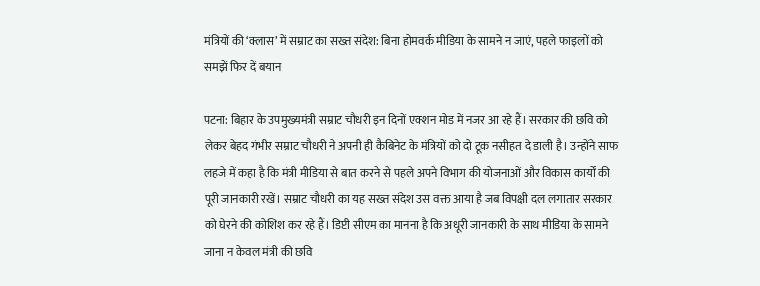मंत्रियों की ‘क्लास’ में सम्राट का सख्त संदेश: बिना होमवर्क मीडिया के सामने न जाएं, पहले फाइलों को समझें फिर दें बयान

पटना: बिहार के उपमुख्यमंत्री सम्राट चौधरी इन दिनों एक्शन मोड में नजर आ रहे हैं। सरकार की छवि को लेकर बेहद गंभीर सम्राट चौधरी ने अपनी ही कैबिनेट के मंत्रियों को दो टूक नसीहत दे डाली है। उन्होंने साफ लहजे में कहा है कि मंत्री मीडिया से बात करने से पहले अपने विभाग की योजनाओं और विकास कार्यों की पूरी जानकारी रखें। सम्राट चौधरी का यह सख्त संदेश उस वक्त आया है जब विपक्षी दल लगातार सरकार को घेरने की कोशिश कर रहे हैं। डिप्टी सीएम का मानना है कि अधूरी जानकारी के साथ मीडिया के सामने जाना न केवल मंत्री की छवि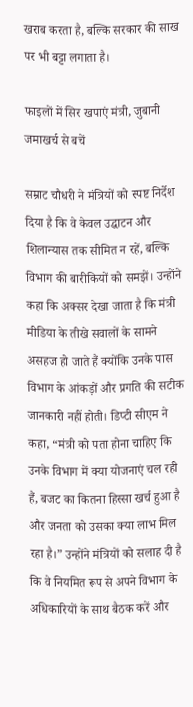खराब करता है, बल्कि सरकार की साख पर भी बट्टा लगाता है।

फाइलों में सिर खपाएं मंत्री, जुबानी जमाखर्च से बचें

सम्राट चौधरी ने मंत्रियों को स्पष्ट निर्देश दिया है कि वे केवल उद्घाटन और शिलान्यास तक सीमित न रहें, बल्कि विभाग की बारीकियों को समझें। उन्होंने कहा कि अक्सर देखा जाता है कि मंत्री मीडिया के तीखे सवालों के सामने असहज हो जाते हैं क्योंकि उनके पास विभाग के आंकड़ों और प्रगति की सटीक जानकारी नहीं होती। डिप्टी सीएम ने कहा, “मंत्री को पता होना चाहिए कि उनके विभाग में क्या योजनाएं चल रही हैं, बजट का कितना हिस्सा खर्च हुआ है और जनता को उसका क्या लाभ मिल रहा है।” उन्होंने मंत्रियों को सलाह दी है कि वे नियमित रूप से अपने विभाग के अधिकारियों के साथ बैठक करें और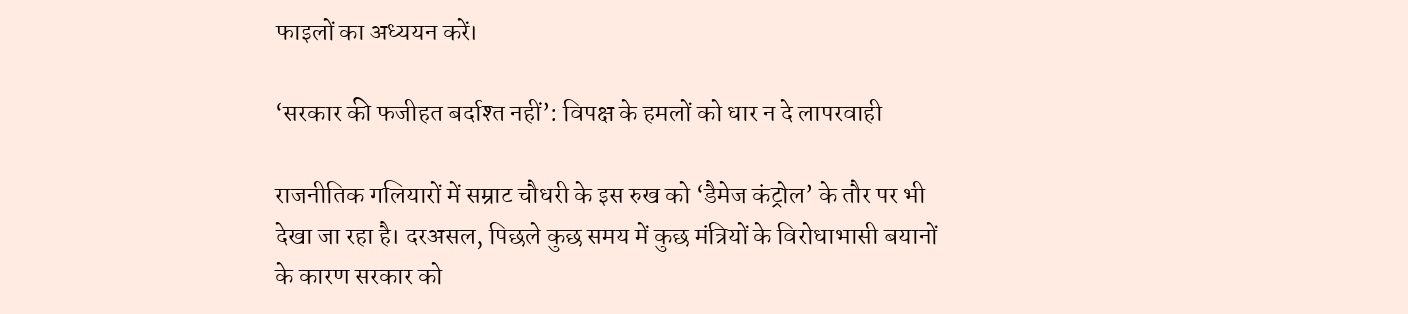फाइलों का अध्ययन करें।

‘सरकार की फजीहत बर्दाश्त नहीं’: विपक्ष के हमलों को धार न दे लापरवाही

राजनीतिक गलियारों में सम्राट चौधरी के इस रुख को ‘डैमेज कंट्रोल’ के तौर पर भी देखा जा रहा है। दरअसल, पिछले कुछ समय में कुछ मंत्रियों के विरोधाभासी बयानों के कारण सरकार को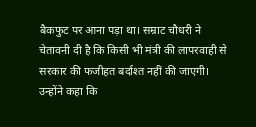बैकफुट पर आना पड़ा था। सम्राट चौधरी ने चेतावनी दी है कि किसी भी मंत्री की लापरवाही से सरकार की फजीहत बर्दाश्त नहीं की जाएगी। उन्होंने कहा कि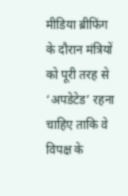मीडिया ब्रीफिंग के दौरान मंत्रियों को पूरी तरह से ‘अपडेटेड’ रहना चाहिए ताकि वे विपक्ष के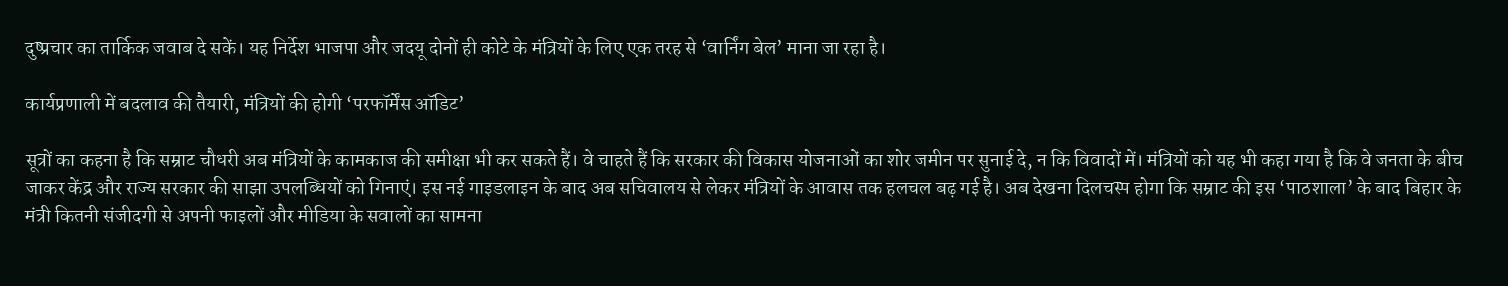दुष्प्रचार का तार्किक जवाब दे सकें। यह निर्देश भाजपा और जदयू दोनों ही कोटे के मंत्रियों के लिए एक तरह से ‘वार्निंग बेल’ माना जा रहा है।

कार्यप्रणाली में बदलाव की तैयारी, मंत्रियों की होगी ‘परफॉर्मेंस ऑडिट’

सूत्रों का कहना है कि सम्राट चौधरी अब मंत्रियों के कामकाज की समीक्षा भी कर सकते हैं। वे चाहते हैं कि सरकार की विकास योजनाओं का शोर जमीन पर सुनाई दे, न कि विवादों में। मंत्रियों को यह भी कहा गया है कि वे जनता के बीच जाकर केंद्र और राज्य सरकार की साझा उपलब्धियों को गिनाएं। इस नई गाइडलाइन के बाद अब सचिवालय से लेकर मंत्रियों के आवास तक हलचल बढ़ गई है। अब देखना दिलचस्प होगा कि सम्राट की इस ‘पाठशाला’ के बाद बिहार के मंत्री कितनी संजीदगी से अपनी फाइलों और मीडिया के सवालों का सामना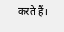करते हैं।